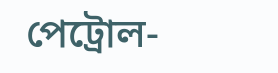পেট্রোল-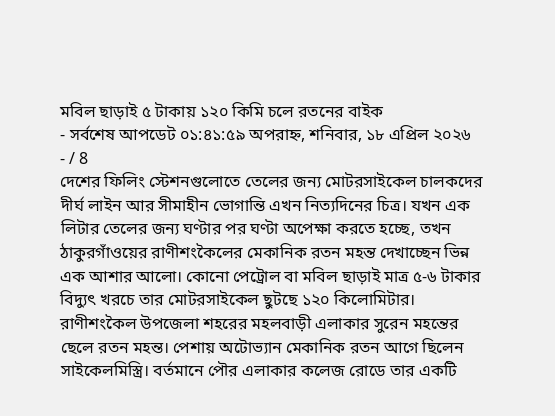মবিল ছাড়াই ৫ টাকায় ১২০ কিমি চলে রতনের বাইক
- সর্বশেষ আপডেট ০১:৪১:৫৯ অপরাহ্ন, শনিবার, ১৮ এপ্রিল ২০২৬
- / 8
দেশের ফিলিং স্টেশনগুলোতে তেলের জন্য মোটরসাইকেল চালকদের দীর্ঘ লাইন আর সীমাহীন ভোগান্তি এখন নিত্যদিনের চিত্র। যখন এক লিটার তেলের জন্য ঘণ্টার পর ঘণ্টা অপেক্ষা করতে হচ্ছে, তখন ঠাকুরগাঁওয়ের রাণীশংকৈলের মেকানিক রতন মহন্ত দেখাচ্ছেন ভিন্ন এক আশার আলো। কোনো পেট্রোল বা মবিল ছাড়াই মাত্র ৫-৬ টাকার বিদ্যুৎ খরচে তার মোটরসাইকেল ছুটছে ১২০ কিলোমিটার।
রাণীশংকৈল উপজেলা শহরের মহলবাড়ী এলাকার সুরেন মহন্তের ছেলে রতন মহন্ত। পেশায় অটোভ্যান মেকানিক রতন আগে ছিলেন সাইকেলমিস্ত্রি। বর্তমানে পৌর এলাকার কলেজ রোডে তার একটি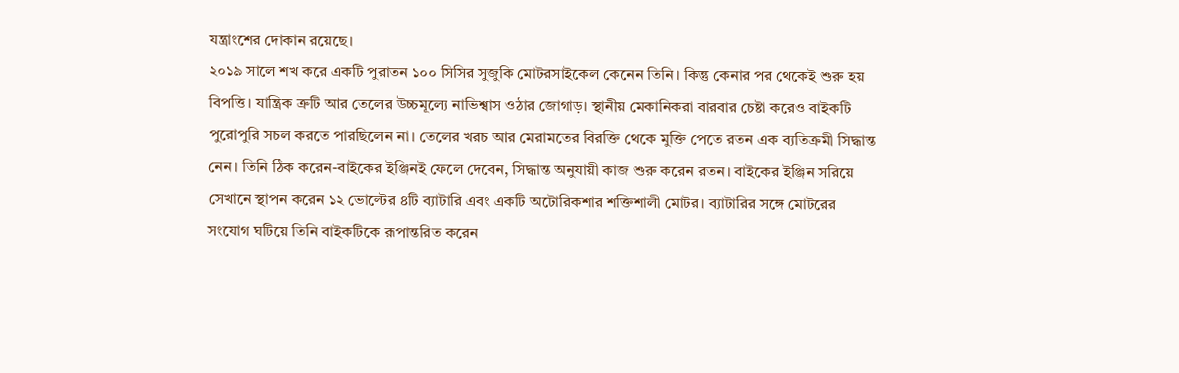যন্ত্রাংশের দোকান রয়েছে।
২০১৯ সালে শখ করে একটি পুরাতন ১০০ সিসির সুজুকি মোটরসাইকেল কেনেন তিনি। কিন্তু কেনার পর থেকেই শুরু হয় বিপত্তি। যান্ত্রিক ত্রুটি আর তেলের উচ্চমূল্যে নাভিশ্বাস ওঠার জোগাড়। স্থানীয় মেকানিকরা বারবার চেষ্টা করেও বাইকটি পুরোপুরি সচল করতে পারছিলেন না। তেলের খরচ আর মেরামতের বিরক্তি থেকে মুক্তি পেতে রতন এক ব্যতিক্রমী সিদ্ধান্ত নেন। তিনি ঠিক করেন-বাইকের ইঞ্জিনই ফেলে দেবেন, সিদ্ধান্ত অনুযায়ী কাজ শুরু করেন রতন। বাইকের ইঞ্জিন সরিয়ে সেখানে স্থাপন করেন ১২ ভোল্টের ৪টি ব্যাটারি এবং একটি অটোরিকশার শক্তিশালী মোটর। ব্যাটারির সঙ্গে মোটরের সংযোগ ঘটিয়ে তিনি বাইকটিকে রূপান্তরিত করেন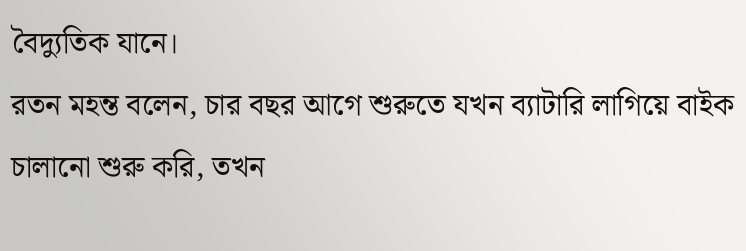বৈদ্যুতিক যানে।
রতন মহন্ত বলেন, চার বছর আগে শুরুতে যখন ব্যাটারি লাগিয়ে বাইক চালানো শুরু করি, তখন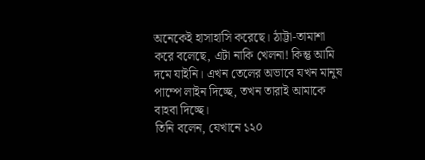অনেকেই হাসাহাসি করেছে। ঠাট্টা-তামাশা করে বলেছে, এটা নাকি খেলনা! কিন্তু আমি দমে যাইনি। এখন তেলের অভাবে যখন মানুষ পাম্পে লাইন দিচ্ছে, তখন তারাই আমাকে বাহবা দিচ্ছে।
তিনি বলেন, যেখানে ১২০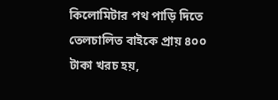কিলোমিটার পথ পাড়ি দিতে তেলচালিত বাইকে প্রায় ৪০০ টাকা খরচ হয়,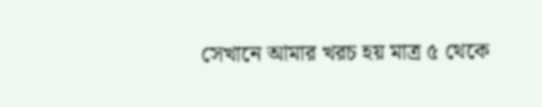সেখানে আমার খরচ হয় মাত্র ৫ থেকে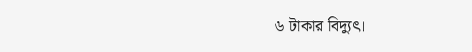৬ টাকার বিদ্যুৎ।